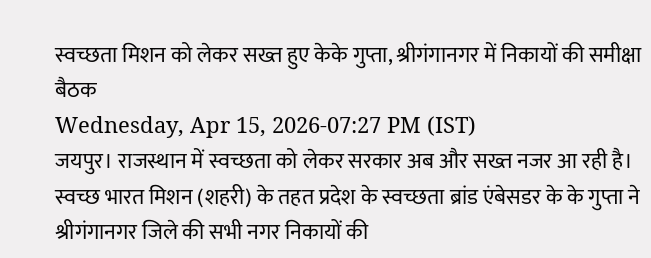स्वच्छता मिशन को लेकर सख्त हुए केके गुप्ता, श्रीगंगानगर में निकायों की समीक्षा बैठक
Wednesday, Apr 15, 2026-07:27 PM (IST)
जयपुर। राजस्थान में स्वच्छता को लेकर सरकार अब और सख्त नजर आ रही है। स्वच्छ भारत मिशन (शहरी) के तहत प्रदेश के स्वच्छता ब्रांड एंबेसडर के के गुप्ता ने श्रीगंगानगर जिले की सभी नगर निकायों की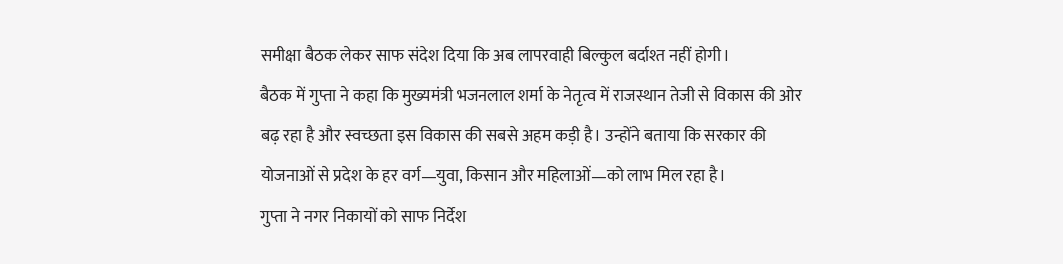समीक्षा बैठक लेकर साफ संदेश दिया कि अब लापरवाही बिल्कुल बर्दाश्त नहीं होगी।
बैठक में गुप्ता ने कहा कि मुख्यमंत्री भजनलाल शर्मा के नेतृत्व में राजस्थान तेजी से विकास की ओर बढ़ रहा है और स्वच्छता इस विकास की सबसे अहम कड़ी है। उन्होंने बताया कि सरकार की योजनाओं से प्रदेश के हर वर्ग—युवा, किसान और महिलाओं—को लाभ मिल रहा है।
गुप्ता ने नगर निकायों को साफ निर्देश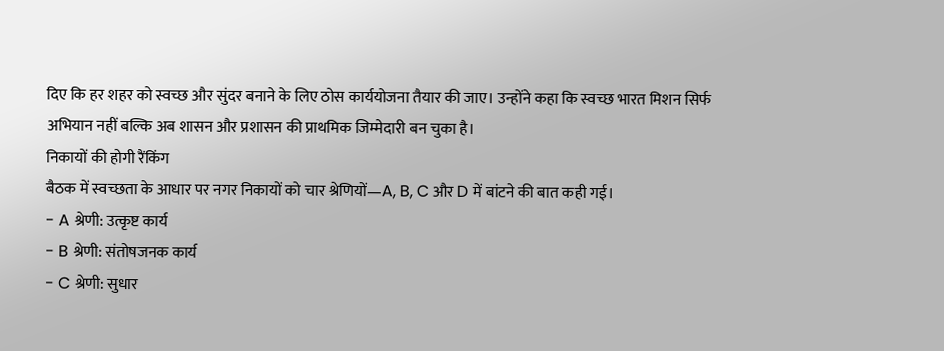दिए कि हर शहर को स्वच्छ और सुंदर बनाने के लिए ठोस कार्ययोजना तैयार की जाए। उन्होंने कहा कि स्वच्छ भारत मिशन सिर्फ अभियान नहीं बल्कि अब शासन और प्रशासन की प्राथमिक जिम्मेदारी बन चुका है।
निकायों की होगी रैंकिंग
बैठक में स्वच्छता के आधार पर नगर निकायों को चार श्रेणियों—A, B, C और D में बांटने की बात कही गई।
- A श्रेणी: उत्कृष्ट कार्य
- B श्रेणी: संतोषजनक कार्य
- C श्रेणी: सुधार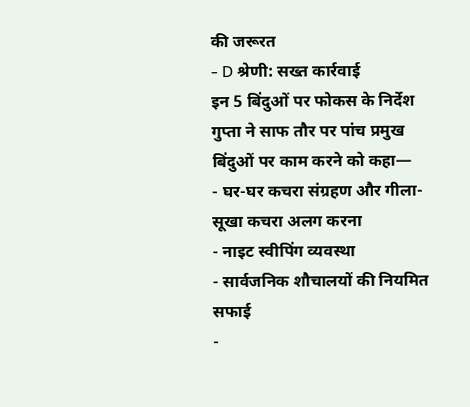की जरूरत
- D श्रेणी: सख्त कार्रवाई
इन 5 बिंदुओं पर फोकस के निर्देश
गुप्ता ने साफ तौर पर पांच प्रमुख बिंदुओं पर काम करने को कहा—
- घर-घर कचरा संग्रहण और गीला-सूखा कचरा अलग करना
- नाइट स्वीपिंग व्यवस्था
- सार्वजनिक शौचालयों की नियमित सफाई
-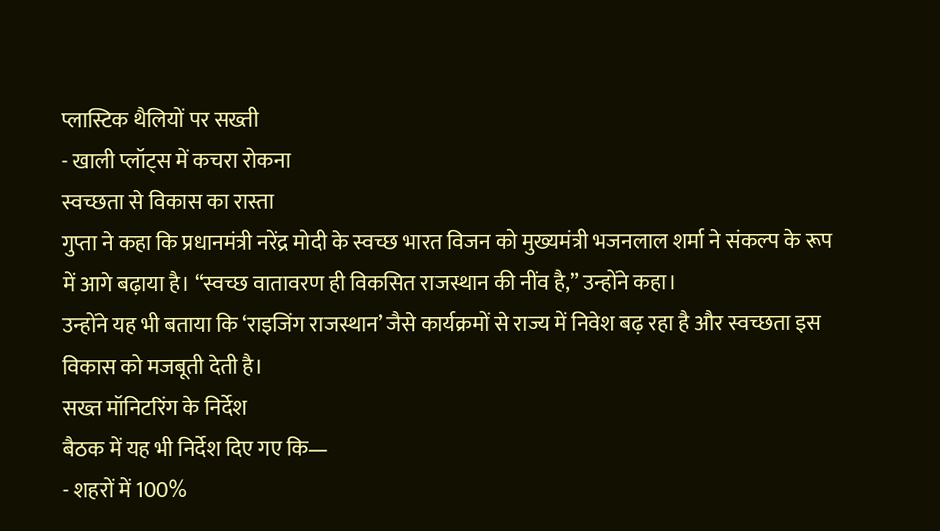प्लास्टिक थैलियों पर सख्ती
- खाली प्लॉट्स में कचरा रोकना
स्वच्छता से विकास का रास्ता
गुप्ता ने कहा कि प्रधानमंत्री नरेंद्र मोदी के स्वच्छ भारत विजन को मुख्यमंत्री भजनलाल शर्मा ने संकल्प के रूप में आगे बढ़ाया है। “स्वच्छ वातावरण ही विकसित राजस्थान की नींव है,” उन्होंने कहा।
उन्होंने यह भी बताया कि ‘राइजिंग राजस्थान’ जैसे कार्यक्रमों से राज्य में निवेश बढ़ रहा है और स्वच्छता इस विकास को मजबूती देती है।
सख्त मॉनिटरिंग के निर्देश
बैठक में यह भी निर्देश दिए गए कि—
- शहरों में 100%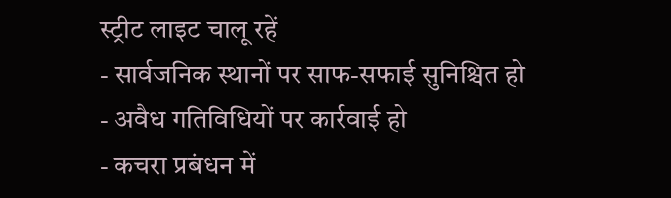स्ट्रीट लाइट चालू रहें
- सार्वजनिक स्थानों पर साफ-सफाई सुनिश्चित हो
- अवैध गतिविधियों पर कार्रवाई हो
- कचरा प्रबंधन में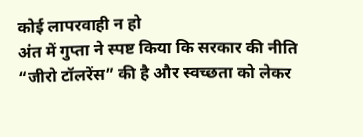कोई लापरवाही न हो
अंत में गुप्ता ने स्पष्ट किया कि सरकार की नीति “जीरो टॉलरेंस” की है और स्वच्छता को लेकर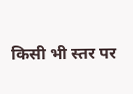किसी भी स्तर पर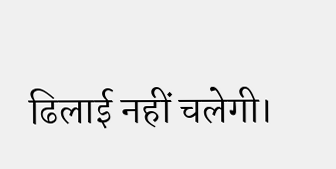ढिलाई नहीं चलेगी।